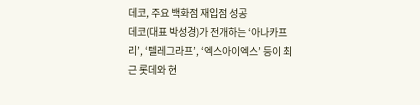데코, 주요 백화점 재입점 성공
데코(대표 박성경)가 전개하는 ‘아나카프리’, ‘텔레그라프’, ‘엑스아이엑스’ 등이 최근 롯데와 현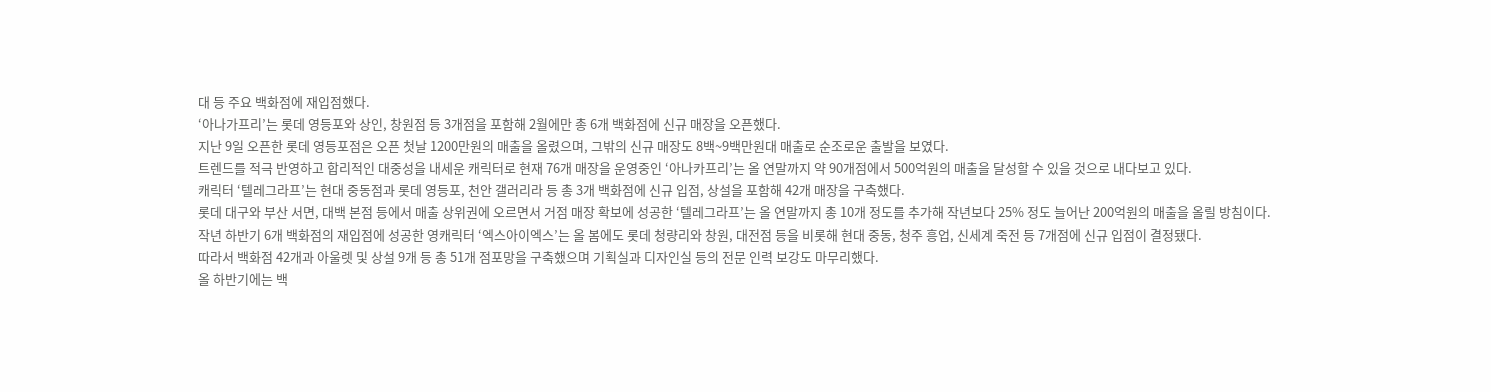대 등 주요 백화점에 재입점했다.
‘아나가프리’는 롯데 영등포와 상인, 창원점 등 3개점을 포함해 2월에만 총 6개 백화점에 신규 매장을 오픈했다.
지난 9일 오픈한 롯데 영등포점은 오픈 첫날 1200만원의 매출을 올렸으며, 그밖의 신규 매장도 8백~9백만원대 매출로 순조로운 출발을 보였다.
트렌드를 적극 반영하고 합리적인 대중성을 내세운 캐릭터로 현재 76개 매장을 운영중인 ‘아나카프리’는 올 연말까지 약 90개점에서 500억원의 매출을 달성할 수 있을 것으로 내다보고 있다.
캐릭터 ‘텔레그라프’는 현대 중동점과 롯데 영등포, 천안 갤러리라 등 총 3개 백화점에 신규 입점, 상설을 포함해 42개 매장을 구축했다.
롯데 대구와 부산 서면, 대백 본점 등에서 매출 상위권에 오르면서 거점 매장 확보에 성공한 ‘텔레그라프’는 올 연말까지 총 10개 정도를 추가해 작년보다 25% 정도 늘어난 200억원의 매출을 올릴 방침이다.
작년 하반기 6개 백화점의 재입점에 성공한 영캐릭터 ‘엑스아이엑스’는 올 봄에도 롯데 청량리와 창원, 대전점 등을 비롯해 현대 중동, 청주 흥업, 신세계 죽전 등 7개점에 신규 입점이 결정됐다.
따라서 백화점 42개과 아울렛 및 상설 9개 등 총 51개 점포망을 구축했으며 기획실과 디자인실 등의 전문 인력 보강도 마무리했다.
올 하반기에는 백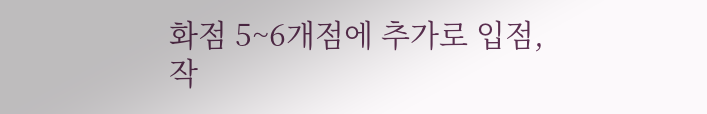화점 5~6개점에 추가로 입점, 작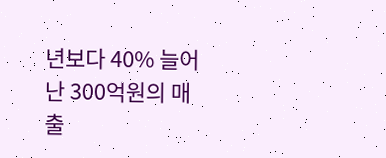년보다 40% 늘어난 300억원의 매출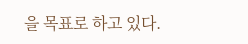을 목표로 하고 있다.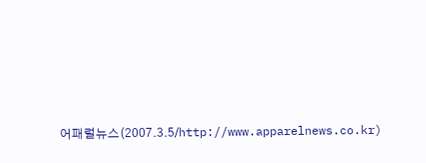어패럴뉴스(2007.3.5/http://www.apparelnews.co.kr)